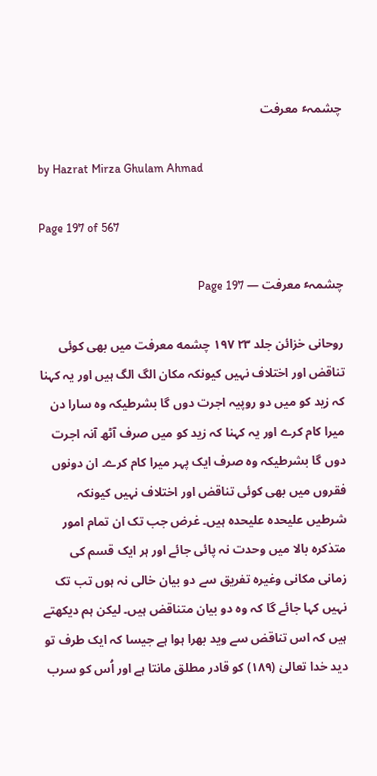چشمہٴ معرفت

by Hazrat Mirza Ghulam Ahmad

Page 197 of 567

چشمہٴ معرفت — Page 197

روحانی خزائن جلد ۲۳ ۱۹۷ چشمه معرفت میں بھی کوئی تناقض اور اختلاف نہیں کیونکہ مکان الگ الگ ہیں اور یہ کہنا کہ زید کو میں دو روپیہ اجرت دوں گا بشرطیکہ وہ سارا دن میرا کام کرے اور یہ کہنا کہ زید کو میں صرف آٹھ آنہ اجرت دوں گا بشرطیکہ وہ صرف ایک پہر میرا کام کرے۔ ان دونوں فقروں میں بھی کوئی تناقض اور اختلاف نہیں کیونکہ شرطیں علیحدہ علیحدہ ہیں۔ غرض جب تک ان تمام امور متذکرہ بالا میں وحدت نہ پائی جائے اور ہر ایک قسم کی زمانی مکانی وغیرہ تفریق سے دو بیان خالی نہ ہوں تب تک نہیں کہا جائے گا کہ وہ دو بیان متناقض ہیں۔ لیکن ہم دیکھتے ہیں کہ اس تناقض سے وید بھرا ہوا ہے جیسا کہ ایک طرف تو دید خدا تعالیٰ (۱۸۹) کو قادر مطلق مانتا ہے اور اُس کو سرب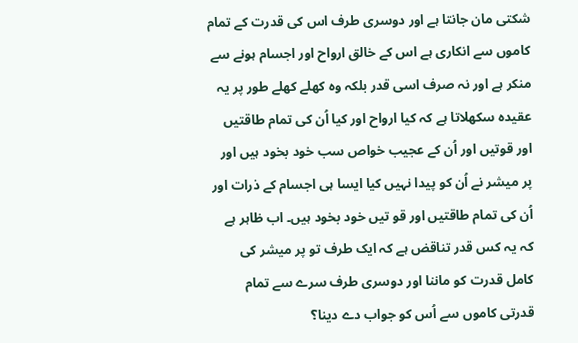شکتی مان جانتا ہے اور دوسری طرف اس کی قدرت کے تمام کاموں سے انکاری ہے اس کے خالق ارواح اور اجسام ہونے سے منکر ہے اور نہ صرف اسی قدر بلکہ وہ کھلے کھلے طور پر یہ عقیدہ سکھلاتا ہے کہ کیا ارواح اور کیا اُن کی تمام طاقتیں اور قوتیں اور اُن کے عجیب خواص سب خود بخود ہیں اور پر میشر نے اُن کو پیدا نہیں کیا ایسا ہی اجسام کے ذرات اور اُن کی تمام طاقتیں اور قو تیں خود بخود ہیں۔ اب ظاہر ہے کہ یہ کس قدر تناقض ہے کہ ایک طرف تو پر میشر کی کامل قدرت کو ماننا اور دوسری طرف سرے سے تمام قدرتی کاموں سے اُس کو جواب دے دینا؟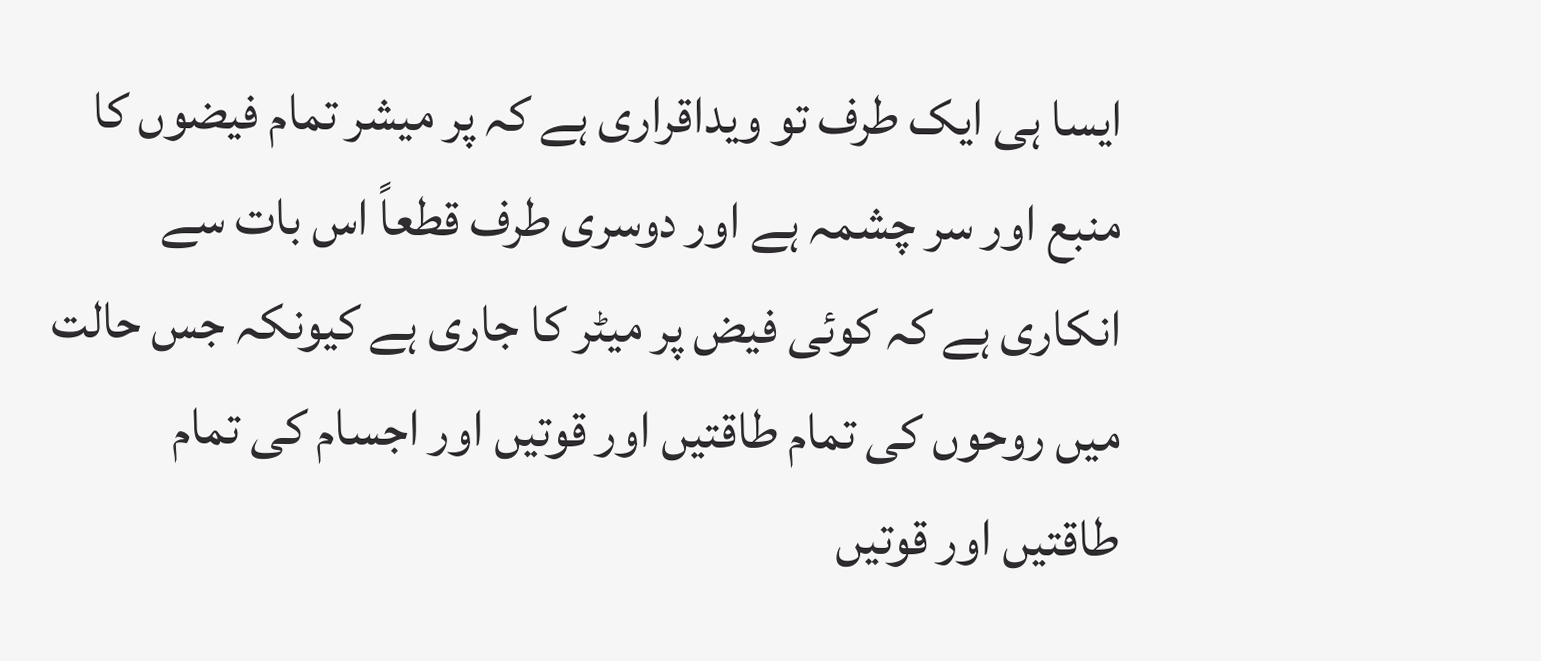ایسا ہی ایک طرف تو ویداقراری ہے کہ پر میشر تمام فیضوں کا منبع اور سر چشمہ ہے اور دوسری طرف قطعاً اس بات سے انکاری ہے کہ کوئی فیض پر میٹر کا جاری ہے کیونکہ جس حالت میں روحوں کی تمام طاقتیں اور قوتیں اور اجسام کی تمام طاقتیں اور قوتیں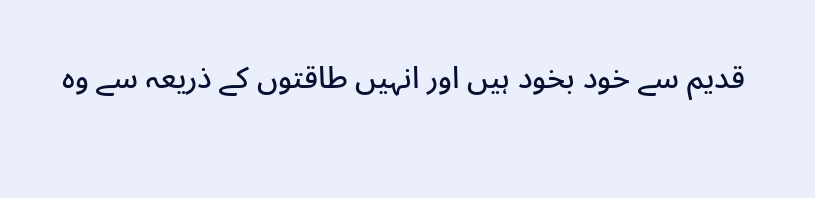قدیم سے خود بخود ہیں اور انہیں طاقتوں کے ذریعہ سے وہ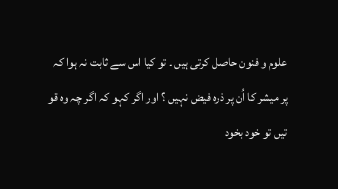علوم و فنون حاصل کرتی ہیں ۔ تو کیا اس سے ثابت نہ ہوا کہ پر میشر کا اُن پر ذرہ فیض نہیں ؟ اور اگر کہو کہ اگر چہ وہ قو تیں تو خود بخود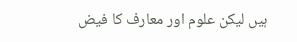ہیں لیکن علوم اور معارف کا فیض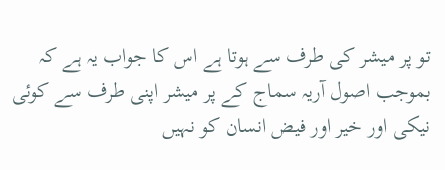تو پر میشر کی طرف سے ہوتا ہے اس کا جواب یہ ہے کہ بموجب اصول آریہ سماج کے پر میشر اپنی طرف سے کوئی نیکی اور خیر اور فیض انسان کو نہیں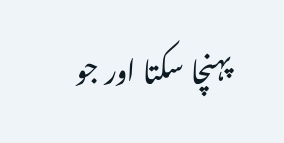پہنچا سکتا اور جو